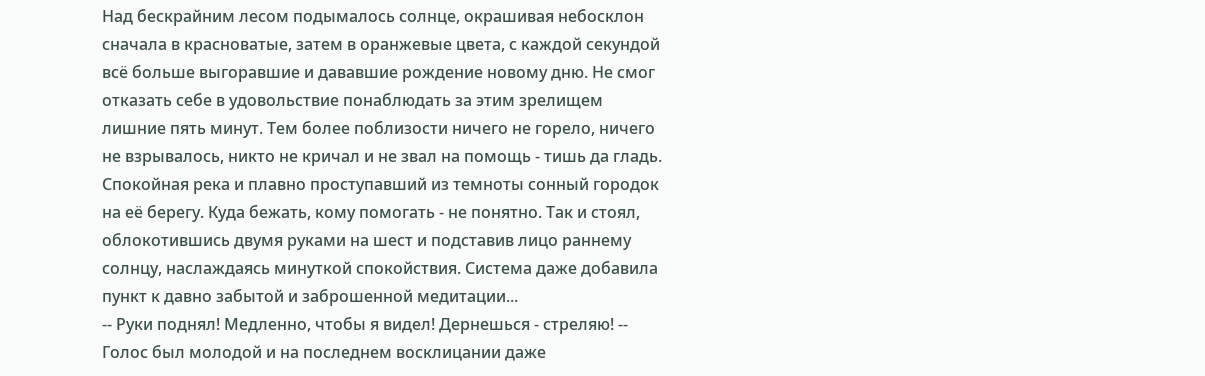Над бескрайним лесом подымалось солнце, окрашивая небосклон сначала в красноватые, затем в оранжевые цвета, с каждой секундой всё больше выгоравшие и дававшие рождение новому дню. Не смог отказать себе в удовольствие понаблюдать за этим зрелищем лишние пять минут. Тем более поблизости ничего не горело, ничего не взрывалось, никто не кричал и не звал на помощь - тишь да гладь. Спокойная река и плавно проступавший из темноты сонный городок на её берегу. Куда бежать, кому помогать - не понятно. Так и стоял, облокотившись двумя руками на шест и подставив лицо раннему солнцу, наслаждаясь минуткой спокойствия. Система даже добавила пункт к давно забытой и заброшенной медитации...
-- Руки поднял! Медленно, чтобы я видел! Дернешься - стреляю! -- Голос был молодой и на последнем восклицании даже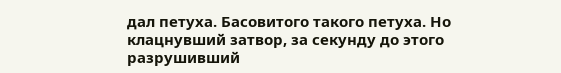дал петуха. Басовитого такого петуха. Но клацнувший затвор, за секунду до этого разрушивший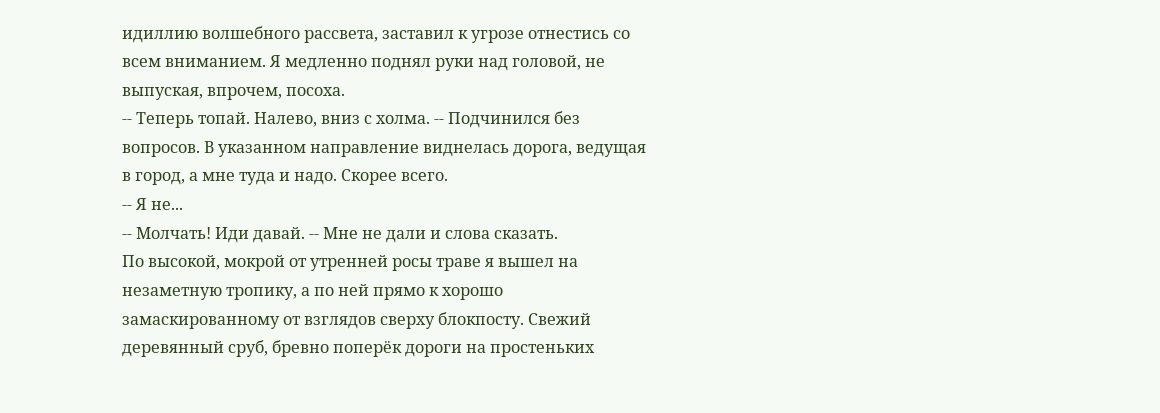идиллию волшебного рассвета, заставил к угрозе отнестись со всем вниманием. Я медленно поднял руки над головой, не выпуская, впрочем, посоха.
-- Теперь топай. Налево, вниз с холма. -- Подчинился без вопросов. В указанном направление виднелась дорога, ведущая в город, а мне туда и надо. Скорее всего.
-- Я не...
-- Молчать! Иди давай. -- Мне не дали и слова сказать.
По высокой, мокрой от утренней росы траве я вышел на незаметную тропику, а по ней прямо к хорошо замаскированному от взглядов сверху блокпосту. Свежий деревянный сруб, бревно поперёк дороги на простеньких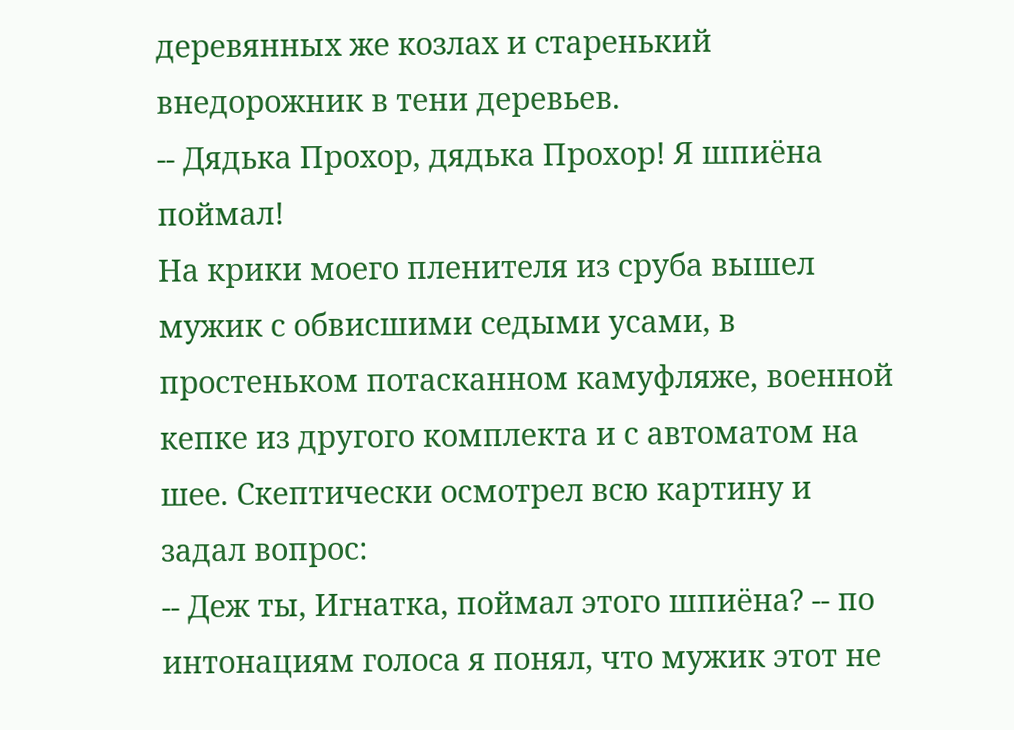деревянных же козлах и старенький внедорожник в тени деревьев.
-- Дядька Прохор, дядька Прохор! Я шпиёна поймал!
На крики моего пленителя из сруба вышел мужик с обвисшими седыми усами, в простеньком потасканном камуфляже, военной кепке из другого комплекта и с автоматом на шее. Скептически осмотрел всю картину и задал вопрос:
-- Деж ты, Игнатка, поймал этого шпиёна? -- по интонациям голоса я понял, что мужик этот не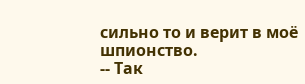сильно то и верит в моё шпионство.
-- Так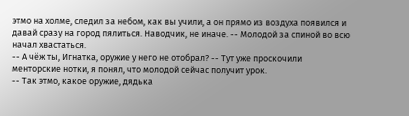этмо на холме, следил за небом, как вы учили, а он прямо из воздуха появился и давай сразу на город пялиться. Наводчик, не иначе. -- Молодой за спиной во всю начал хвастаться.
-- А чёж ты, Игнатка, оружие у него не отобрал? -- Тут уже проскочили менторские нотки, я понял, что молодой сейчас получит урок.
-- Так этмо, какое оружие, дядька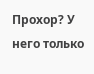Прохор? У него только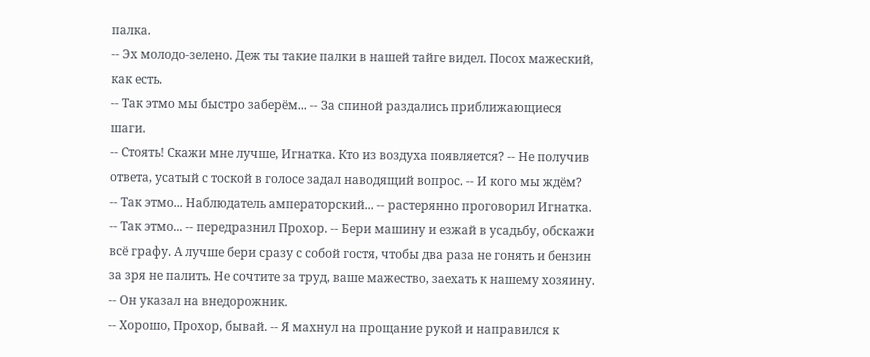палка.
-- Эх молодо-зелено. Деж ты такие палки в нашей тайге видел. Посох мажеский, как есть.
-- Так этмо мы быстро заберём... -- За спиной раздались приближающиеся шаги.
-- Стоять! Скажи мне лучше, Игнатка. Кто из воздуха появляется? -- Не получив ответа, усатый с тоской в голосе задал наводящий вопрос. -- И кого мы ждём?
-- Так этмо... Наблюдатель амператорский... -- растерянно проговорил Игнатка.
-- Так этмо... -- передразнил Прохор. -- Бери машину и езжай в усадьбу, обскажи всё графу. А лучше бери сразу с собой гостя, чтобы два раза не гонять и бензин за зря не палить. Не сочтите за труд, ваше мажество, заехать к нашему хозяину. -- Он указал на внедорожник.
-- Хорошо, Прохор, бывай. -- Я махнул на прощание рукой и направился к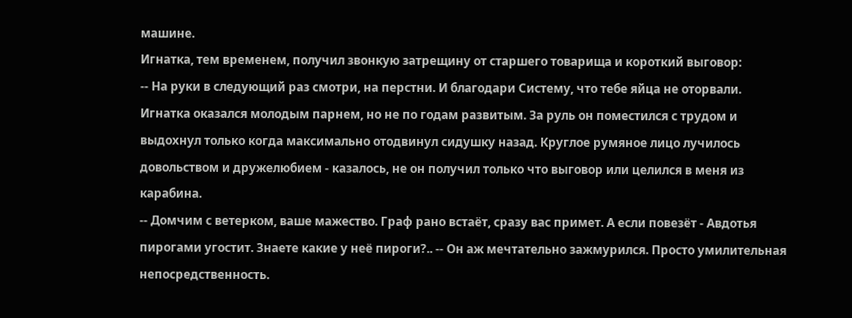машине.
Игнатка, тем временем, получил звонкую затрещину от старшего товарища и короткий выговор:
-- На руки в следующий раз смотри, на перстни. И благодари Систему, что тебе яйца не оторвали.
Игнатка оказался молодым парнем, но не по годам развитым. За руль он поместился с трудом и выдохнул только когда максимально отодвинул сидушку назад. Круглое румяное лицо лучилось довольством и дружелюбием - казалось, не он получил только что выговор или целился в меня из карабина.
-- Домчим с ветерком, ваше мажество. Граф рано встаёт, сразу вас примет. А если повезёт - Авдотья пирогами угостит. Знаете какие у неё пироги?.. -- Он аж мечтательно зажмурился. Просто умилительная непосредственность.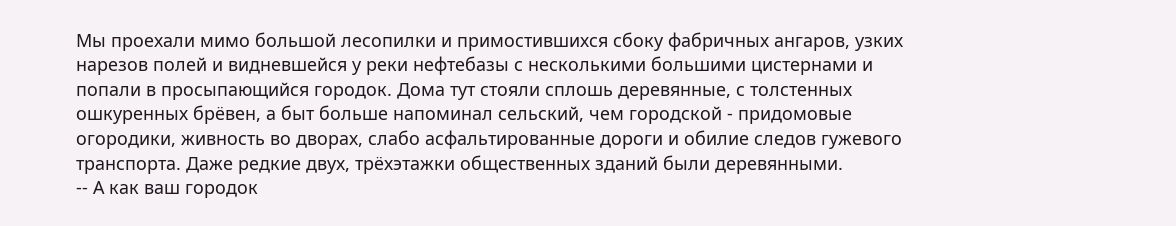Мы проехали мимо большой лесопилки и примостившихся сбоку фабричных ангаров, узких нарезов полей и видневшейся у реки нефтебазы с несколькими большими цистернами и попали в просыпающийся городок. Дома тут стояли сплошь деревянные, с толстенных ошкуренных брёвен, а быт больше напоминал сельский, чем городской - придомовые огородики, живность во дворах, слабо асфальтированные дороги и обилие следов гужевого транспорта. Даже редкие двух, трёхэтажки общественных зданий были деревянными.
-- А как ваш городок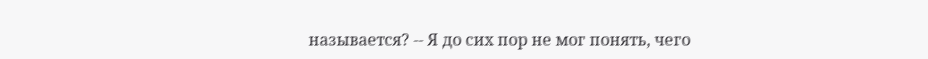называется? -- Я до сих пор не мог понять, чего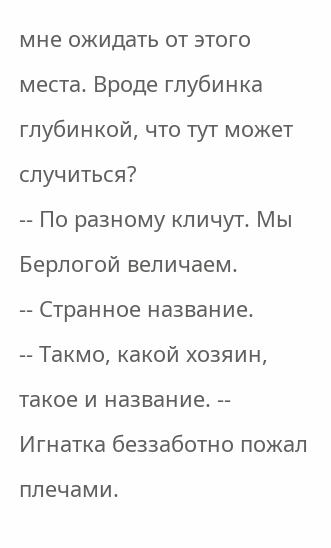мне ожидать от этого места. Вроде глубинка глубинкой, что тут может случиться?
-- По разному кличут. Мы Берлогой величаем.
-- Странное название.
-- Такмо, какой хозяин, такое и название. -- Игнатка беззаботно пожал плечами.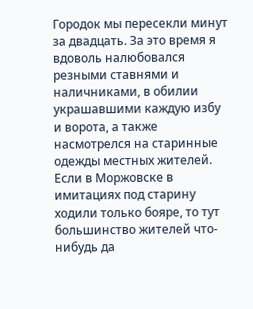Городок мы пересекли минут за двадцать. За это время я вдоволь налюбовался резными ставнями и наличниками, в обилии украшавшими каждую избу и ворота, а также насмотрелся на старинные одежды местных жителей. Если в Моржовске в имитациях под старину ходили только бояре, то тут большинство жителей что-нибудь да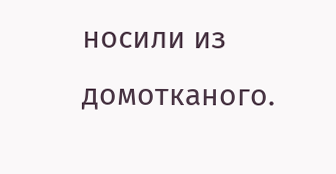носили из домотканого.